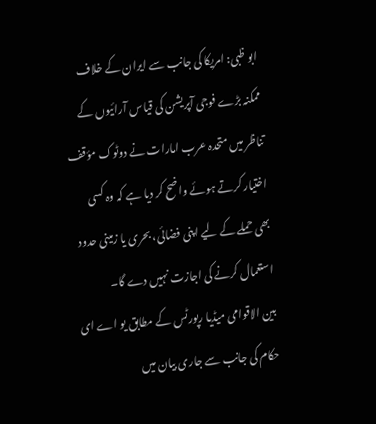ابو ظبی: امریکا کی جانب سے ایران کے خلاف ممکنہ بڑے فوجی آپریشن کی قیاس آرائیوں کے تناظر میں متحدہ عرب امارات نے دوٹوک مؤقف اختیار کرتے ہوئے واضح کر دیا ہے کہ وہ کسی بھی حملے کے لیے اپنی فضائی، بحری یا زمینی حدود استعمال کرنے کی اجازت نہیں دے گا۔
بین الاقوامی میڈیا رپورٹس کے مطابق یو اے ای حکام کی جانب سے جاری بیان میں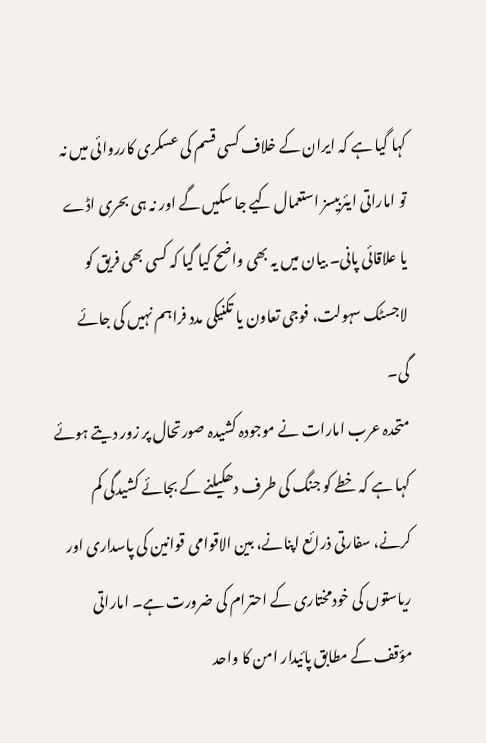کہا گیا ہے کہ ایران کے خلاف کسی قسم کی عسکری کارروائی میں نہ تو اماراتی ایئربیسز استعمال کیے جا سکیں گے اور نہ ہی بحری اڈے یا علاقائی پانی۔ بیان میں یہ بھی واضح کیا گیا کہ کسی بھی فریق کو لاجسٹک سہولت، فوجی تعاون یا تکنیکی مدد فراہم نہیں کی جائے گی۔
متحدہ عرب امارات نے موجودہ کشیدہ صورتحال پر زور دیتے ہوئے کہا ہے کہ خطے کو جنگ کی طرف دھکیلنے کے بجائے کشیدگی کم کرنے، سفارتی ذرائع اپنانے، بین الاقوامی قوانین کی پاسداری اور ریاستوں کی خودمختاری کے احترام کی ضرورت ہے۔ اماراتی مؤقف کے مطابق پائیدار امن کا واحد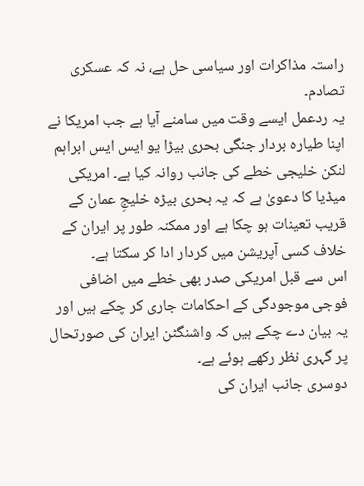راستہ مذاکرات اور سیاسی حل ہے، نہ کہ عسکری تصادم۔
یہ ردعمل ایسے وقت میں سامنے آیا ہے جب امریکا نے اپنا طیارہ بردار جنگی بحری بیڑا یو ایس ایس ابراہم لنکن خلیجی خطے کی جانب روانہ کیا ہے۔ امریکی میڈیا کا دعویٰ ہے کہ یہ بحری بیڑہ خلیجِ عمان کے قریب تعینات ہو چکا ہے اور ممکنہ طور پر ایران کے خلاف کسی آپریشن میں کردار ادا کر سکتا ہے۔
اس سے قبل امریکی صدر بھی خطے میں اضافی فوجی موجودگی کے احکامات جاری کر چکے ہیں اور یہ بیان دے چکے ہیں کہ واشنگٹن ایران کی صورتحال پر گہری نظر رکھے ہوئے ہے۔
دوسری جانب ایران کی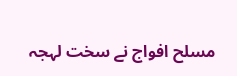مسلح افواج نے سخت لہجہ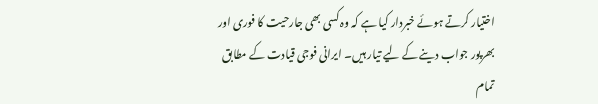اختیار کرتے ہوئے خبردار کیا ہے کہ وہ کسی بھی جارحیت کا فوری اور بھرپور جواب دینے کے لیے تیار ہیں۔ ایرانی فوجی قیادت کے مطابق تمام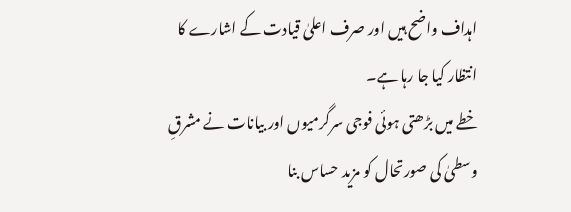اہداف واضح ہیں اور صرف اعلیٰ قیادت کے اشارے کا انتظار کیا جا رہا ہے۔
خطے میں بڑھتی ہوئی فوجی سرگرمیوں اور بیانات نے مشرقِ وسطیٰ کی صورتحال کو مزید حساس بنا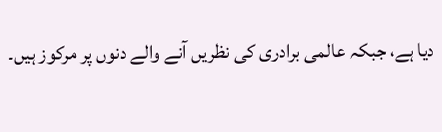دیا ہے، جبکہ عالمی برادری کی نظریں آنے والے دنوں پر مرکوز ہیں۔